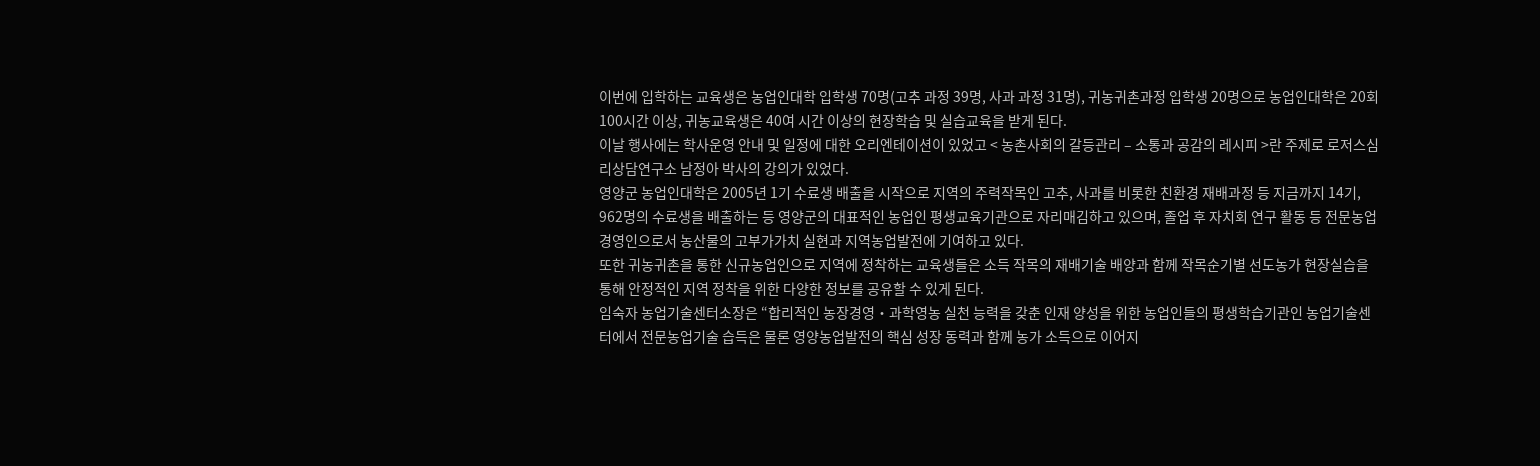이번에 입학하는 교육생은 농업인대학 입학생 70명(고추 과정 39명, 사과 과정 31명), 귀농귀촌과정 입학생 20명으로 농업인대학은 20회 100시간 이상, 귀농교육생은 40여 시간 이상의 현장학습 및 실습교육을 받게 된다.
이날 행사에는 학사운영 안내 및 일정에 대한 오리엔테이션이 있었고 < 농촌사회의 갈등관리 – 소통과 공감의 레시피 >란 주제로 로저스심리상담연구소 남정아 박사의 강의가 있었다.
영양군 농업인대학은 2005년 1기 수료생 배출을 시작으로 지역의 주력작목인 고추, 사과를 비롯한 친환경 재배과정 등 지금까지 14기, 962명의 수료생을 배출하는 등 영양군의 대표적인 농업인 평생교육기관으로 자리매김하고 있으며, 졸업 후 자치회 연구 활동 등 전문농업경영인으로서 농산물의 고부가가치 실현과 지역농업발전에 기여하고 있다.
또한 귀농귀촌을 통한 신규농업인으로 지역에 정착하는 교육생들은 소득 작목의 재배기술 배양과 함께 작목순기별 선도농가 현장실습을 통해 안정적인 지역 정착을 위한 다양한 정보를 공유할 수 있게 된다.
임숙자 농업기술센터소장은 “합리적인 농장경영‧과학영농 실천 능력을 갖춘 인재 양성을 위한 농업인들의 평생학습기관인 농업기술센터에서 전문농업기술 습득은 물론 영양농업발전의 핵심 성장 동력과 함께 농가 소득으로 이어지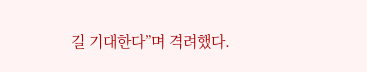길 기대한다”며 격려했다.